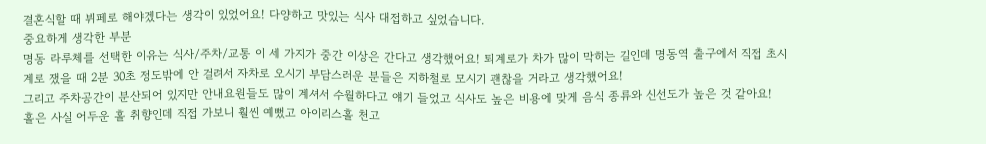결혼식할 때 뷔페로 해야겠다는 생각이 있었어요! 다양하고 맛있는 식사 대접하고 싶었습니다.
중요하게 생각한 부분
명동 라루체를 선택한 이유는 식사/주차/교통 이 세 가지가 중간 이상은 간다고 생각했어요! 퇴계로가 차가 많이 막히는 길인데 명동역 출구에서 직접 초시계로 쟀을 때 2분 30초 정도밖에 안 걸려서 자차로 오시기 부담스러운 분들은 지하철로 모시기 괜찮을 거라고 생각했어요!
그리고 주차공간이 분산되어 있지만 안내요원들도 많이 계셔서 수월하다고 얘기 들었고 식사도 높은 비용에 맞게 음식 종류와 신선도가 높은 것 같아요! 홀은 사실 어두운 홀 취향인데 직접 가보니 훨씬 예뻤고 아이리스홀 천고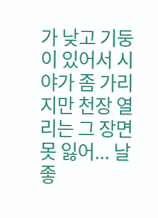가 낮고 기둥이 있어서 시야가 좀 가리지만 천장 열리는 그 장면 못 잃어... 날 좋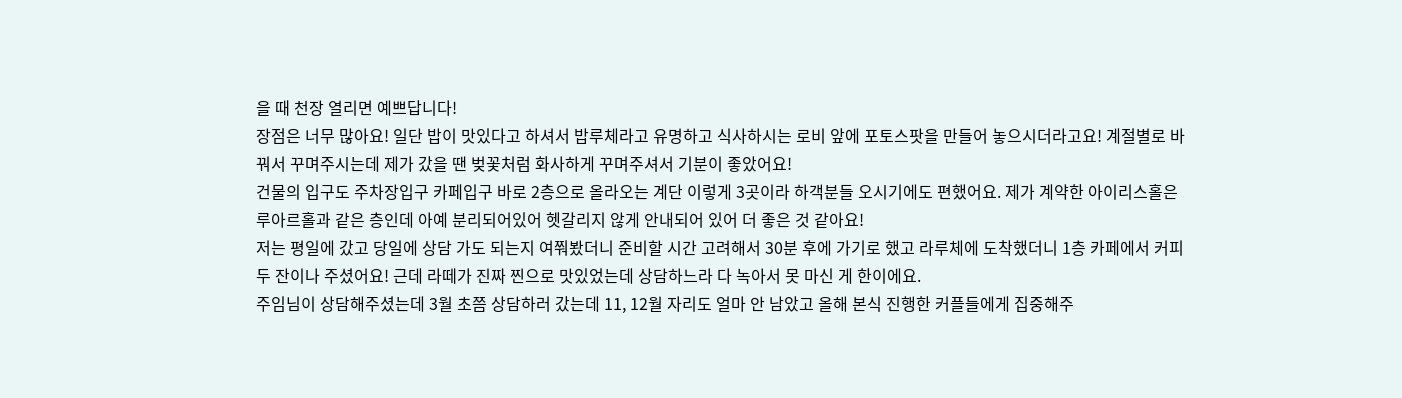을 때 천장 열리면 예쁘답니다!
장점은 너무 많아요! 일단 밥이 맛있다고 하셔서 밥루체라고 유명하고 식사하시는 로비 앞에 포토스팟을 만들어 놓으시더라고요! 계절별로 바꿔서 꾸며주시는데 제가 갔을 땐 벚꽃처럼 화사하게 꾸며주셔서 기분이 좋았어요!
건물의 입구도 주차장입구 카페입구 바로 2층으로 올라오는 계단 이렇게 3곳이라 하객분들 오시기에도 편했어요. 제가 계약한 아이리스홀은 루아르홀과 같은 층인데 아예 분리되어있어 헷갈리지 않게 안내되어 있어 더 좋은 것 같아요!
저는 평일에 갔고 당일에 상담 가도 되는지 여쭤봤더니 준비할 시간 고려해서 30분 후에 가기로 했고 라루체에 도착했더니 1층 카페에서 커피 두 잔이나 주셨어요! 근데 라떼가 진짜 찐으로 맛있었는데 상담하느라 다 녹아서 못 마신 게 한이에요.
주임님이 상담해주셨는데 3월 초쯤 상담하러 갔는데 11, 12월 자리도 얼마 안 남았고 올해 본식 진행한 커플들에게 집중해주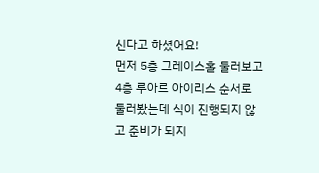신다고 하셨어요!
먼저 5층 그레이스홀 둘러보고 4층 루아르 아이리스 순서로 둘러봤는데 식이 진행되지 않고 준비가 되지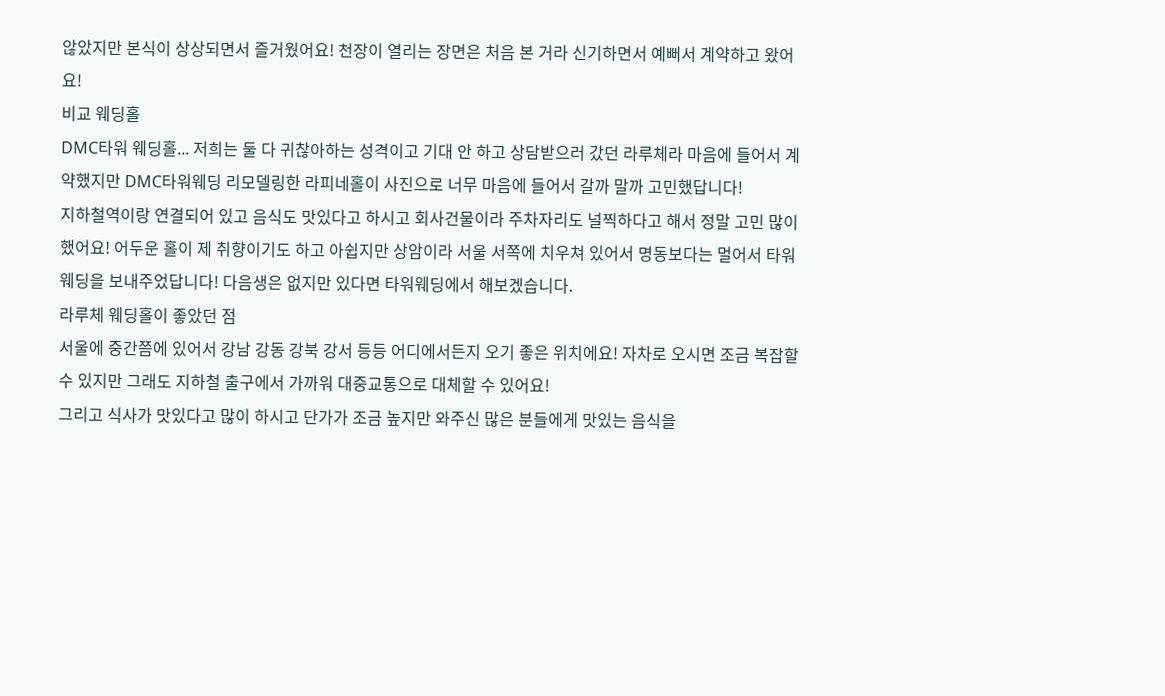않았지만 본식이 상상되면서 즐거웠어요! 천장이 열리는 장면은 처음 본 거라 신기하면서 예뻐서 계약하고 왔어요!
비교 웨딩홀
DMC타워 웨딩홀... 저희는 둘 다 귀찮아하는 성격이고 기대 안 하고 상담받으러 갔던 라루체라 마음에 들어서 계약했지만 DMC타워웨딩 리모델링한 라피네홀이 사진으로 너무 마음에 들어서 갈까 말까 고민했답니다!
지하철역이랑 연결되어 있고 음식도 맛있다고 하시고 회사건물이라 주차자리도 널찍하다고 해서 정말 고민 많이 했어요! 어두운 홀이 제 취향이기도 하고 아쉽지만 상암이라 서울 서쪽에 치우쳐 있어서 명동보다는 멀어서 타워웨딩을 보내주었답니다! 다음생은 없지만 있다면 타워웨딩에서 해보겠습니다.
라루체 웨딩홀이 좋았던 점
서울에 중간쯤에 있어서 강남 강동 강북 강서 등등 어디에서든지 오기 좋은 위치에요! 자차로 오시면 조금 복잡할 수 있지만 그래도 지하철 출구에서 가까워 대중교통으로 대체할 수 있어요!
그리고 식사가 맛있다고 많이 하시고 단가가 조금 높지만 와주신 많은 분들에게 맛있는 음식을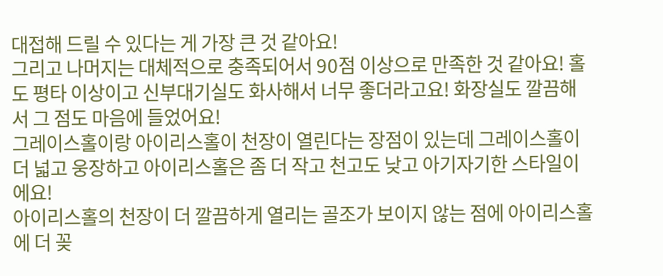대접해 드릴 수 있다는 게 가장 큰 것 같아요!
그리고 나머지는 대체적으로 충족되어서 90점 이상으로 만족한 것 같아요! 홀도 평타 이상이고 신부대기실도 화사해서 너무 좋더라고요! 화장실도 깔끔해서 그 점도 마음에 들었어요!
그레이스홀이랑 아이리스홀이 천장이 열린다는 장점이 있는데 그레이스홀이 더 넓고 웅장하고 아이리스홀은 좀 더 작고 천고도 낮고 아기자기한 스타일이에요!
아이리스홀의 천장이 더 깔끔하게 열리는 골조가 보이지 않는 점에 아이리스홀에 더 꽂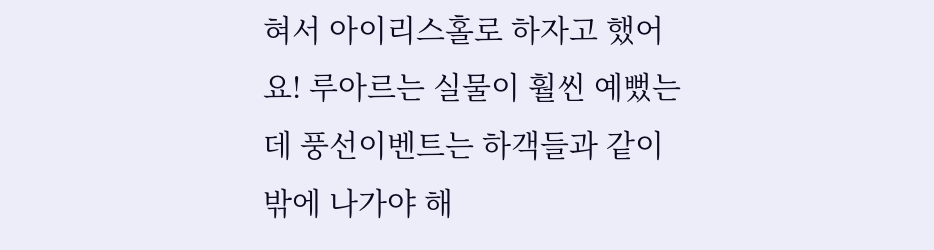혀서 아이리스홀로 하자고 했어요! 루아르는 실물이 훨씬 예뻤는데 풍선이벤트는 하객들과 같이 밖에 나가야 해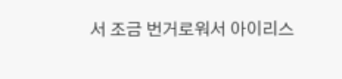서 조금 번거로워서 아이리스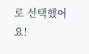로 선택했어요!